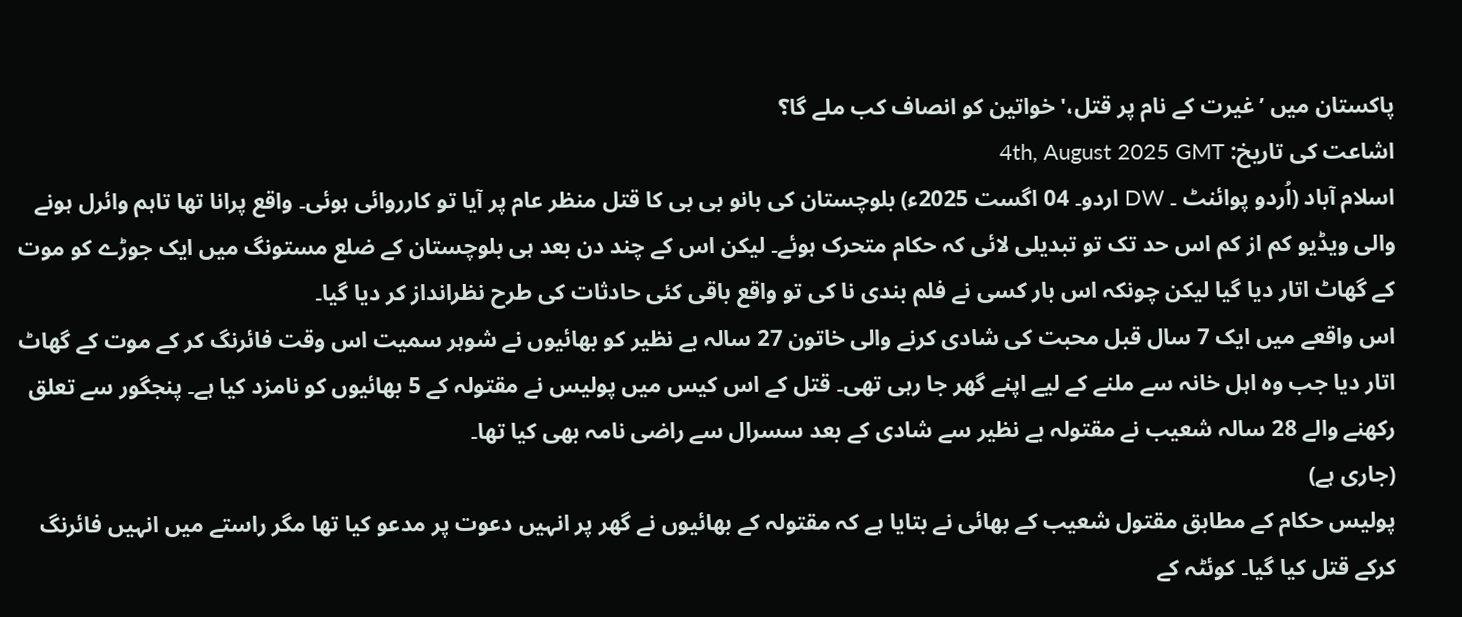پاکستان میں ’غیرت کے نام پر قتل،' خواتین کو انصاف کب ملے گا؟
اشاعت کی تاریخ: 4th, August 2025 GMT
اسلام آباد (اُردو پوائنٹ ۔ DW اردو۔ 04 اگست 2025ء) بلوچستان کی بانو بی بی کا قتل منظر عام پر آیا تو کارروائی ہوئی۔ واقع پرانا تھا تاہم وائرل ہونے والی ویڈیو کم از کم اس حد تک تو تبدیلی لائی کہ حکام متحرک ہوئے۔ لیکن اس کے چند دن بعد ہی بلوچستان کے ضلع مستونگ میں ایک جوڑے کو موت کے گھاٹ اتار دیا گیا لیکن چونکہ اس بار کسی نے فلم بندی نا کی تو واقع باقی کئی حادثات کی طرح نظرانداز کر دیا گیا۔
اس واقعے میں ایک 7 سال قبل محبت کی شادی کرنے والی خاتون 27 سالہ بے نظیر کو بھائیوں نے شوہر سمیت اس وقت فائرنگ کر کے موت کے گھاٹ اتار دیا جب وہ اہل خانہ سے ملنے کے لیے اپنے گھر جا رہی تھی۔ قتل کے اس کیس میں پولیس نے مقتولہ کے 5 بھائیوں کو نامزد کیا ہے۔ پنجگور سے تعلق رکھنے والے 28 سالہ شعیب نے مقتولہ بے نظیر سے شادی کے بعد سسرال سے راضی نامہ بھی کیا تھا۔
(جاری ہے)
پولیس حکام کے مطابق مقتول شعیب کے بھائی نے بتایا ہے کہ مقتولہ کے بھائیوں نے گھر پر انہیں دعوت پر مدعو کیا تھا مگر راستے میں انہیں فائرنگ کرکے قتل کیا گیا۔ کوئٹہ کے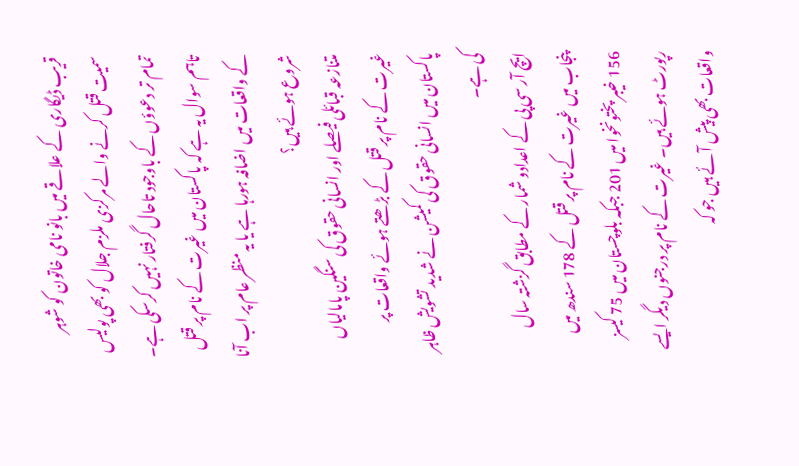قریب ڈیگاری کے علاقے میں بانو نامی خاتون کو شوہر سمیت قتل کرنے والے مرکزی ملزم جلال کو بھی پولیس تمام تر دعوؤں کے باوجود تاحال گرفتار نہیں کرسکی ہے۔ تاہم سوال یہ ہے کہ پاکستان میں غیرت کے نام پر قتل کے واقعات میں اضافہ ہورہا ہے یا یہ منظر عام پر اب آنا شروع ہوئے ہیں؟
متنازعہ قبائلی فیصلے اور انسانی حقوق کی سنگین پامالیاں
غیرت کے نام پر قتل کے بڑھتے ہوئے واقعات پر پاکستان میں انسانی حقوق کی کمیشن نے شدید تشویش ظاہر کی ہے۔
ایچ آر سی پی کے اعدادو شمار کے مطابق گزشتہ سال پنجاب میں غیرت کے نام پر قتل کے 178 سندھ میں 156 خیبر پختونخوا میں 201 جبکہ بلوچستان میں 75 کیسز رپورٹ ہوئے ہیں۔ غیرت کے نام پر درجنوں دیگر ایسے واقعات بھی پیش آئے ہیں جو کہ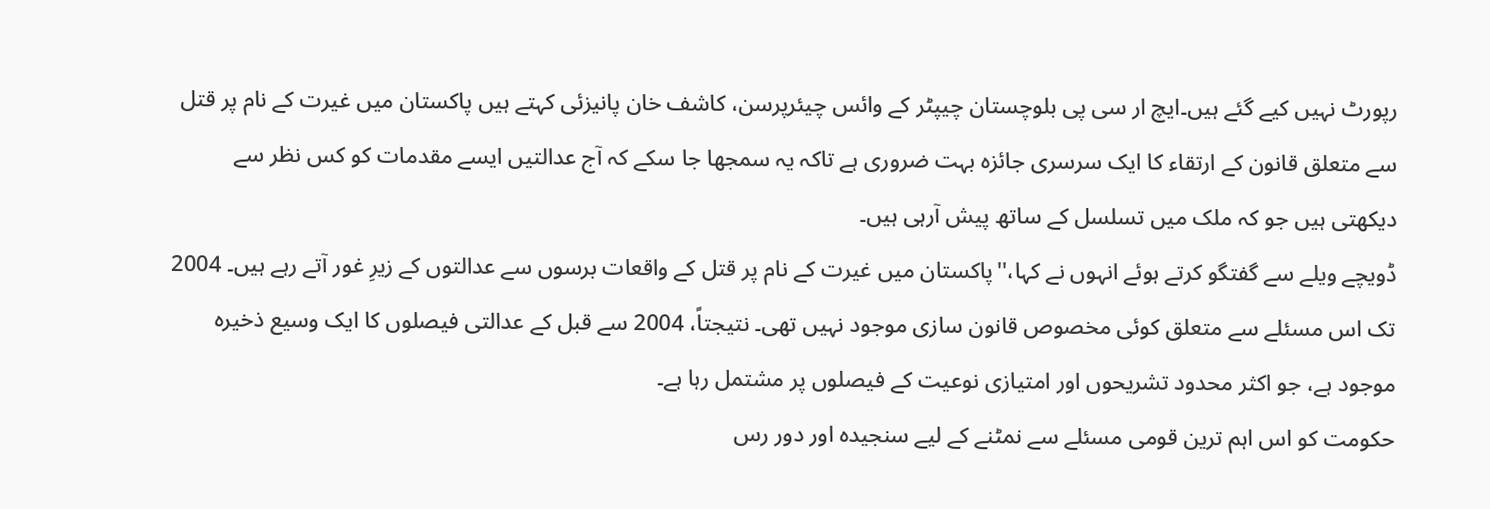رپورٹ نہیں کیے گئے ہیں۔ایچ ار سی پی بلوچستان چیپٹر کے وائس چیئرپرسن، کاشف خان پانیزئی کہتے ہیں پاکستان میں غیرت کے نام پر قتل سے متعلق قانون کے ارتقاء کا ایک سرسری جائزہ بہت ضروری ہے تاکہ یہ سمجھا جا سکے کہ آج عدالتیں ایسے مقدمات کو کس نظر سے دیکھتی ہیں جو کہ ملک میں تسلسل کے ساتھ پیش آرہی ہیں۔
ڈویچے ویلے سے گفتگو کرتے ہوئے انہوں نے کہا،''پاکستان میں غیرت کے نام پر قتل کے واقعات برسوں سے عدالتوں کے زیرِ غور آتے رہے ہیں۔ 2004 تک اس مسئلے سے متعلق کوئی مخصوص قانون سازی موجود نہیں تھی۔ نتیجتاً، 2004 سے قبل کے عدالتی فیصلوں کا ایک وسیع ذخیرہ موجود ہے، جو اکثر محدود تشریحوں اور امتیازی نوعیت کے فیصلوں پر مشتمل رہا ہے۔
حکومت کو اس اہم ترین قومی مسئلے سے نمٹنے کے لیے سنجیدہ اور دور رس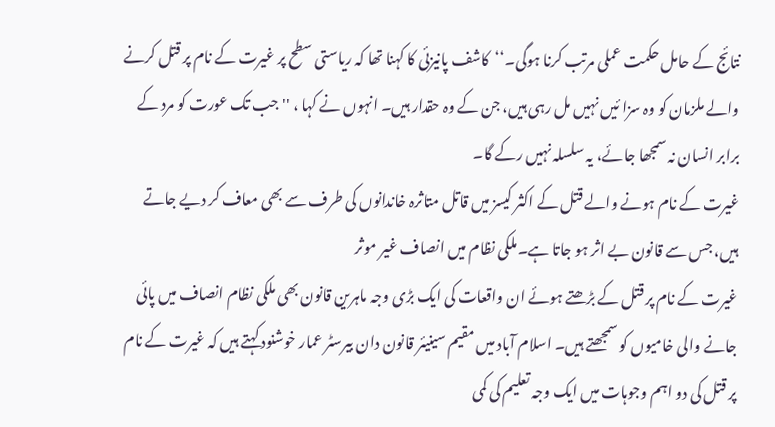نتائج کے حامل حکمت عملی مرتب کرنا ہوگی۔‘‘کاشف پانیزئی کا کہنا تھا کہ ریاستی سطح پر غیرت کے نام پر قتل کرنے والے ملزمان کو وہ سزا ئیں نہیں مل رہی ہیں، جن کے وہ حقدار ہیں۔ انہوں نے کہا ، ''جب تک عورت کو مرد کے برابر انسان نہ سمجھا جائے، یہ سلسلہ نہیں رکے گا۔
غیرت کے نام ہونے والے قتل کے اکثر کیسز میں قاتل متاثرہ خاندانوں کی طرف سے بھی معاف کر دیے جاتے ہیں، جس سے قانون بے اثر ہو جاتا ہے۔ملکی نظام میں انصاف غیر موثر
غیرت کے نام پر قتل کے بڑھتے ہوئے ان واقعات کی ایک بڑی وجہ ماہرین قانون بھی ملکی نظام انصاف میں پائی جانے والی خامیوں کو سمجھتے ہیں۔ اسلام آباد میں مقیم سینیئر قانون دان بیرسٹر عمار خوشنود کہتے ہیں کہ غیرت کے نام پر قتل کی دو اہم وجوہات میں ایک وجہ تعلیم کی کمی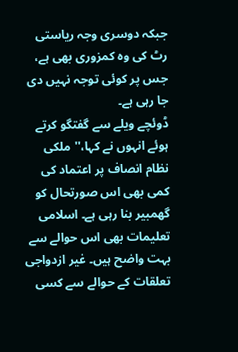جبکہ دوسری وجہ ریاستی رٹ کی وہ کمزوری بھی ہے، جس پر کوئی توجہ نہیں دی جا رہی ہے۔
ڈوئچے ویلے سے گفتگو کرتے ہوئے انہوں نے کہا،''ملکی نظام انصاف پر اعتماد کی کمی بھی اس صورتحال کو گھمبیر بنا رہی ہے۔ اسلامی تعلیمات بھی اس حوالے سے بہت واضح ہیں۔ غیر ازدواجی تعلقات کے حوالے سے کسی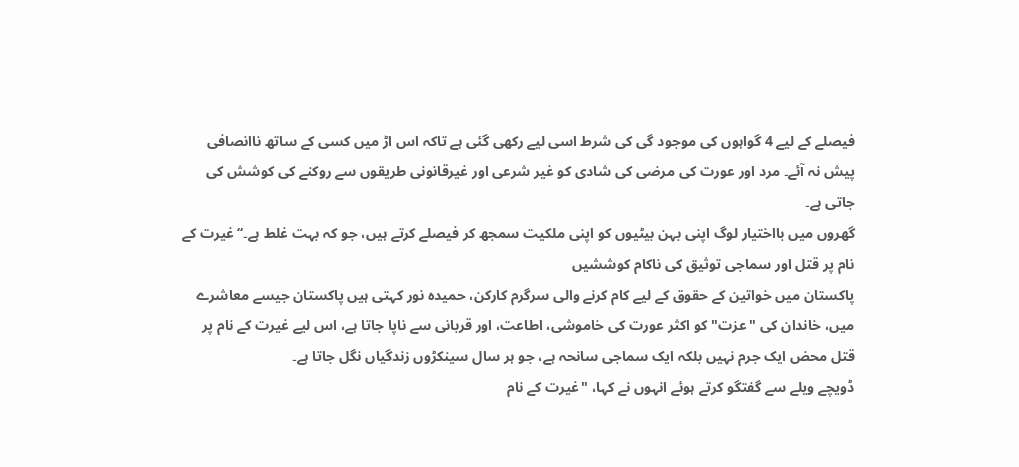فیصلے کے لیے 4 گواہوں کی موجود گی کی شرط اسی لیے رکھی گئی ہے تاکہ اس اڑ میں کسی کے ساتھ ناانصافی پیش نہ آئے۔ مرد اور عورت کی مرضی کی شادی کو غیر شرعی اور غیرقانونی طریقوں سے روکنے کی کوشش کی جاتی ہے۔
گھروں میں بااختیار لوگ اپنی بہن بیٹیوں کو اپنی ملکیت سمجھ کر فیصلے کرتے ہیں، جو کہ بہت غلط ہے۔‘‘غیرت کے نام پر قتل اور سماجی توثیق کی ناکام کوششیں
پاکستان میں خواتین کے حقوق کے لیے کام کرنے والی سرگرم کارکن، حمیدہ نور کہتی ہیں پاکستان جیسے معاشرے میں، خاندان کی "عزت" کو اکثر عورت کی خاموشی، اطاعت، اور قربانی سے ناپا جاتا ہے، اس لیے غیرت کے نام پر قتل محض ایک جرم نہیں بلکہ ایک سماجی سانحہ ہے، جو ہر سال سینکڑوں زندگیاں نگل جاتا ہے۔
ڈویچے ویلے سے گفتگو کرتے ہوئے انہوں نے کہا، "غیرت کے نام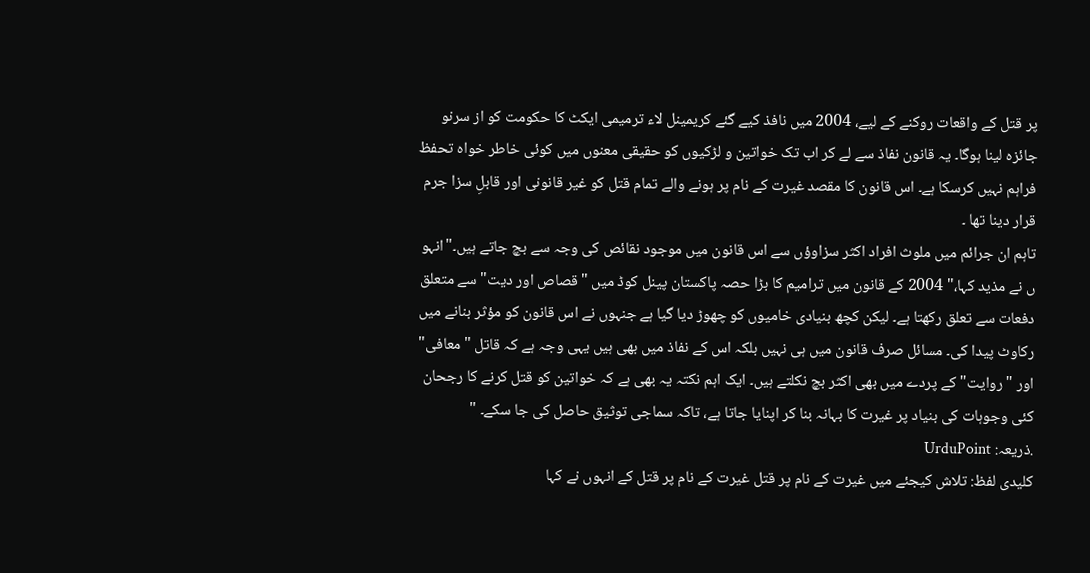پر قتل کے واقعات روکنے کے لیے، 2004 میں نافذ کیے گئے کریمینل لاء ترمیمی ایکٹ کا حکومت کو از سرنو جائزہ لینا ہوگا۔ یہ قانون نفاذ سے لے کر اب تک خواتین و لڑکیوں کو حقیقی معنوں میں کوئی خاطر خواہ تحفظ فراہم نہیں کرسکا ہے۔ اس قانون کا مقصد غیرت کے نام پر ہونے والے تمام قتل کو غیر قانونی اور قابلِ سزا جرم قرار دینا تھا ۔
تاہم ان جرائم میں ملوث افراد اکثر سزاوؤں سے اس قانون میں موجود نقائص کی وجہ سے بچ جاتے ہیں۔"انہو ں نے مذید کہا،" 2004 کے قانون میں ترامیم کا بڑا حصہ پاکستان پینل کوڈ میں "قصاص اور دیت" سے متعلق دفعات سے تعلق رکھتا ہے۔ لیکن کچھ بنیادی خامیوں کو چھوڑ دیا گیا ہے جنہوں نے اس قانون کو مؤثر بنانے میں رکاوٹ پیدا کی۔ مسائل صرف قانون میں ہی نہیں بلکہ اس کے نفاذ میں بھی ہیں یہی وجہ ہے کہ قاتل "معافی" اور "روایت" کے پردے میں بھی اکثر بچ نکلتے ہیں۔ ایک اہم نکتہ یہ بھی ہے کہ خواتین کو قتل کرنے کا رجحان کئی وجوہات کی بنیاد پر غیرت کا بہانہ بنا کر اپنایا جاتا ہے، تاکہ سماجی توثیق حاصل کی جا سکے۔ "
.ذریعہ: UrduPoint
کلیدی لفظ: تلاش کیجئے میں غیرت کے نام پر قتل غیرت کے نام پر قتل کے انہوں نے کہا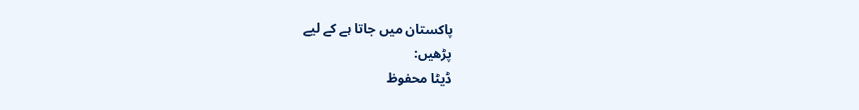پاکستان میں جاتا ہے کے لیے
پڑھیں:
ڈیٹا محفوظ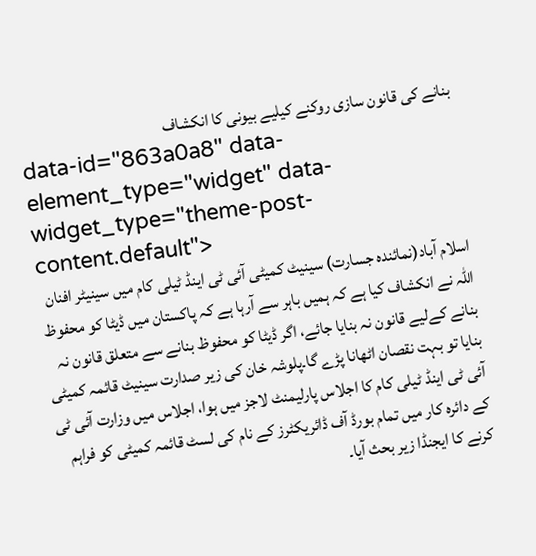بنانے کی قانون سازی روکنے کیلیے بیونی کا انکشاف
data-id="863a0a8" data-element_type="widget" data-widget_type="theme-post-content.default">
اسلام آباد(نمائندہ جسارت) سینیٹ کمیٹی آئی ٹی اینڈ ٹیلی کام میں سینیٹر افنان اللہ نے انکشاف کیا ہے کہ ہمیں باہر سے آرہا ہے کہ پاکستان میں ڈیٹا کو محفوظ بنانے کےلیے قانون نہ بنایا جائے، اگر ڈیٹا کو محفوظ بنانے سے متعلق قانون نہ بنایا تو بہت نقصان اٹھانا پڑے گا۔پلوشہ خان کی زیر صدارت سینیٹ قائمہ کمیٹی آئی ٹی اینڈ ٹیلی کام کا اجلاس پارلیمنٹ لاجز میں ہوا، اجلاس میں وزارت آئی ٹی کے دائرہ کار میں تمام بورڈ آف ڈائریکٹرز کے نام کی لسٹ قائمہ کمیٹی کو فراہم کرنے کا ایجنڈا زیر بحث آیا۔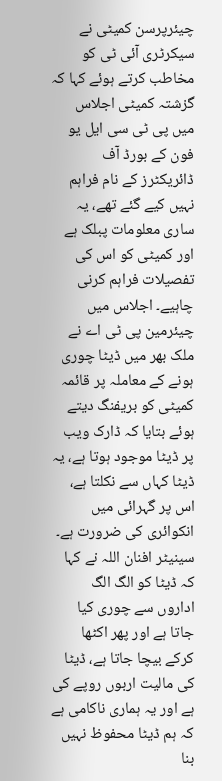چیئرپرسن کمیٹی نے سیکرٹری آئی ٹی کو مخاطب کرتے ہوئے کہا کہ گزشتہ کمیٹی اجلاس میں پی ٹی سی ایل یو فون کے بورڈ آف ڈائریکٹرز کے نام فراہم نہیں کیے گئے تھے، یہ ساری معلومات پبلک ہے اور کمیٹی کو اس کی تفصیلات فراہم کرنی چاہیے۔ اجلاس میں چیئرمین پی ٹی اے نے ملک بھر میں ڈیٹا چوری ہونے کے معاملہ پر قائمہ کمیٹی کو بریفنگ دیتے ہوئے بتایا کہ ڈارک ویب
پر ڈیٹا موجود ہوتا ہے، یہ ڈیٹا کہاں سے نکلتا ہے، اس پر گہرائی میں انکوائری کی ضرورت ہے۔ سینیٹر افنان اللہ نے کہا کہ ڈیٹا کو الگ الگ اداروں سے چوری کیا جاتا ہے اور پھر اکٹھا کرکے بیچا جاتا ہے، ڈیٹا کی مالیت اربوں روپے کی ہے اور یہ ہماری ناکامی ہے کہ ہم ڈیٹا محفوظ نہیں بنا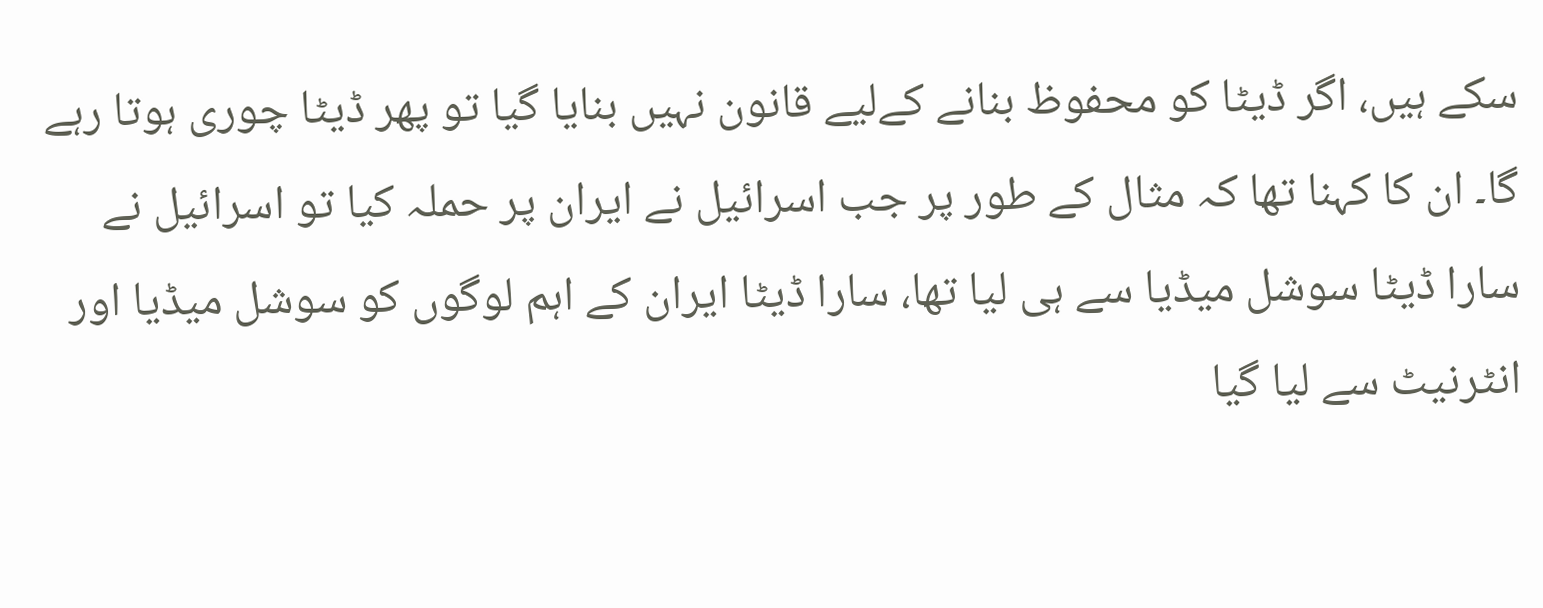سکے ہیں، اگر ڈیٹا کو محفوظ بنانے کےلیے قانون نہیں بنایا گیا تو پھر ڈیٹا چوری ہوتا رہے گا۔ ان کا کہنا تھا کہ مثال کے طور پر جب اسرائیل نے ایران پر حملہ کیا تو اسرائیل نے سارا ڈیٹا سوشل میڈیا سے ہی لیا تھا، سارا ڈیٹا ایران کے اہم لوگوں کو سوشل میڈیا اور انٹرنیٹ سے لیا گیا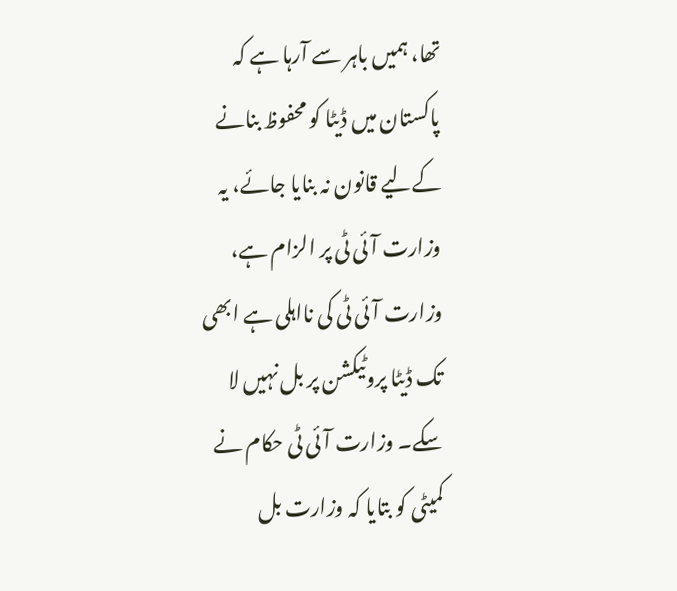تھا، ہمیں باہر سے آرہا ہے کہ پاکستان میں ڈیٹا کو محفوظ بنانے کےلیے قانون نہ بنایا جائے، یہ وزارت آئی ٹی پر الزام ہے، وزارت آئی ٹی کی نااہلی ہے ابھی تک ڈیٹا پروٹیکشن پر بل نہیں لا سکے۔ وزارت آئی ٹی حکام نے کمیٹی کو بتایا کہ وزارت بل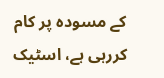کے مسودہ پر کام کررہی ہے، اسٹیک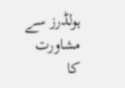ہولڈرز سے مشاورت کا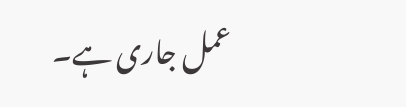عمل جاری ہے۔